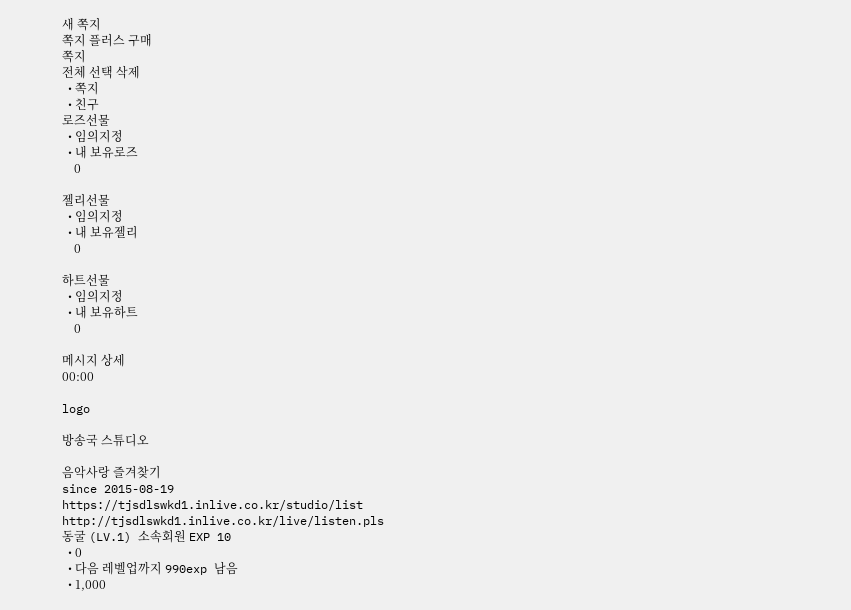새 쪽지
쪽지 플러스 구매
쪽지
전체 선택 삭제
  • 쪽지
  • 친구
로즈선물
  • 임의지정
  • 내 보유로즈
    0

젤리선물
  • 임의지정
  • 내 보유젤리
    0

하트선물
  • 임의지정
  • 내 보유하트
    0

메시지 상세
00:00

logo

방송국 스튜디오

음악사랑 즐겨찾기
since 2015-08-19
https://tjsdlswkd1.inlive.co.kr/studio/list
http://tjsdlswkd1.inlive.co.kr/live/listen.pls
동굴 (LV.1) 소속회원 EXP 10
  • 0
  • 다음 레벨업까지 990exp 남음
  • 1,000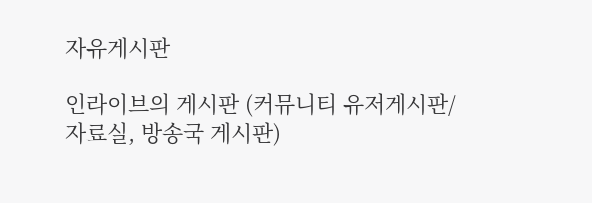자유게시판

인라이브의 게시판 (커뮤니티 유저게시판/자료실, 방송국 게시판)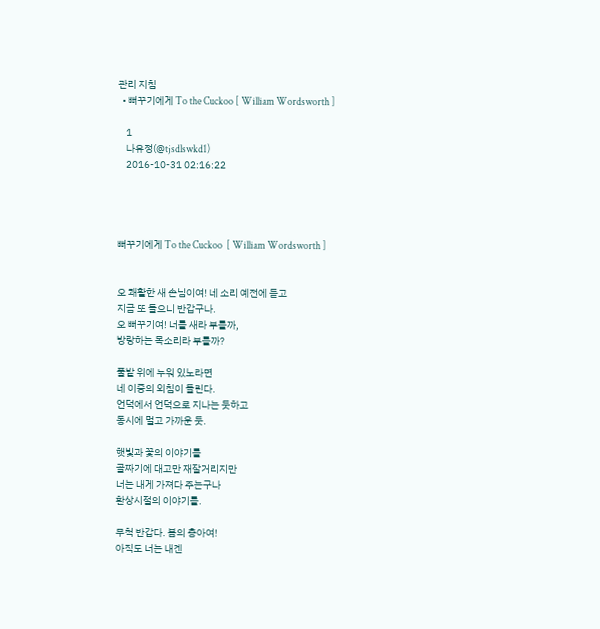관리 지침
  • 뻐꾸기에게 To the Cuckoo [ William Wordsworth ]

    1
    나유정(@tjsdlswkd1)
    2016-10-31 02:16:22




뻐꾸기에게 To the Cuckoo  [ William Wordsworth ]


오 쾌활한 새 손님이여! 네 소리 예전에 듣고
지금 또 들으니 반갑구나.
오 뻐꾸기여! 너를 새라 부를까,
방랑하는 목소리라 부를까?

풀밭 위에 누워 있노라면
네 이중의 외침이 들린다.
언덕에서 언덕으로 지나는 듯하고
동시에 멀고 가까운 듯.

햇빛과 꽃의 이야기를
골짜기에 대고만 재잘거리지만
너는 내게 가져다 주는구나
환상시절의 이야기를.

무척 반갑다. 봄의 총아여!
아직도 너는 내겐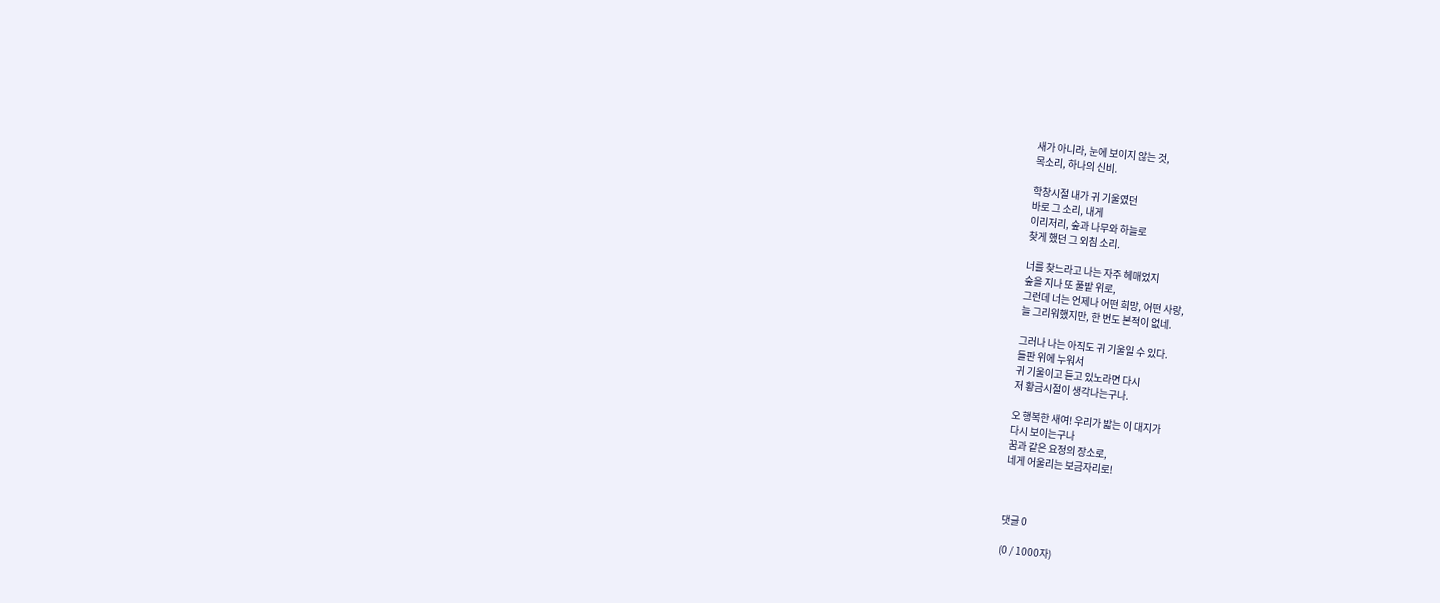새가 아니라, 눈에 보이지 않는 것,
목소리, 하나의 신비.

학창시절 내가 귀 기울였던
바로 그 소리, 내게
이리저리, 숲과 나무와 하늘로
찾게 했던 그 외침 소리.

너를 찾느라고 나는 자주 헤매었지
숲을 지나 또 풀밭 위로,
그런데 너는 언제나 어떤 희망, 어떤 사랑,
늘 그리워했지만, 한 번도 본적이 없네.

그러나 나는 아직도 귀 기울일 수 있다.
들판 위에 누워서
귀 기울이고 듣고 있노라면 다시
저 황금시절이 생각나는구나.

오 행복한 새여! 우리가 밟는 이 대지가
다시 보이는구나
꿈과 같은 요정의 장소로,
네게 어울리는 보금자리로!



댓글 0

(0 / 1000자)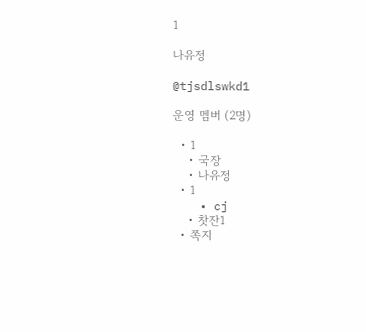1

나유정

@tjsdlswkd1

운영 멤버 (2명)

  • 1
    • 국장
    • 나유정
  • 1
    • cj
    • 찻잔1
  • 쪽지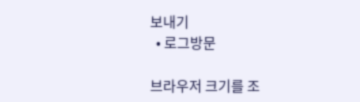보내기
  • 로그방문

브라우저 크기를 조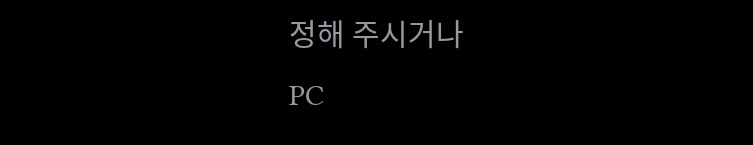정해 주시거나
PC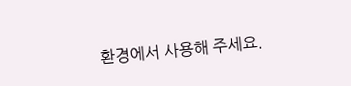환경에서 사용해 주세요.